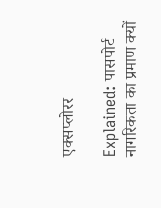एक्सप्लोरर

Explained: पासपोर्ट नागरिकता का प्रमाण क्यों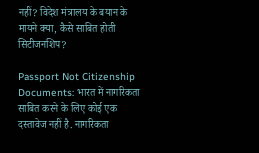नहीं? विदेश मंत्रालय के बयान के मायने क्या, कैसे साबित होती सिटीजनशिप?

Passport Not Citizenship Documents: भारत में नागरिकता साबित करने के लिए कोई एक दस्तावेज नहीं है. नागरिकता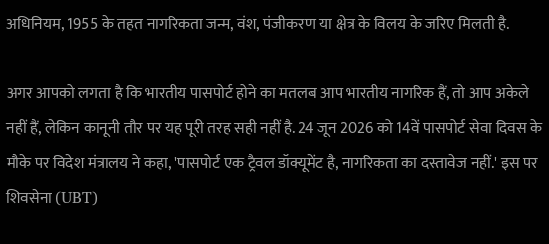अधिनियम, 1955 के तहत नागरिकता जन्म, वंश, पंजीकरण या क्षेत्र के विलय के जरिए मिलती है.

अगर आपको लगता है कि भारतीय पासपोर्ट होने का मतलब आप भारतीय नागरिक हैं, तो आप अकेले नहीं हैं, लेकिन कानूनी तौर पर यह पूरी तरह सही नहीं है. 24 जून 2026 को 14वें पासपोर्ट सेवा दिवस के मौके पर विदेश मंत्रालय ने कहा, 'पासपोर्ट एक ट्रैवल डॉक्यूमेंट है, नागरिकता का दस्तावेज नहीं.' इस पर शिवसेना (UBT)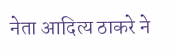नेता आदित्य ठाकरे ने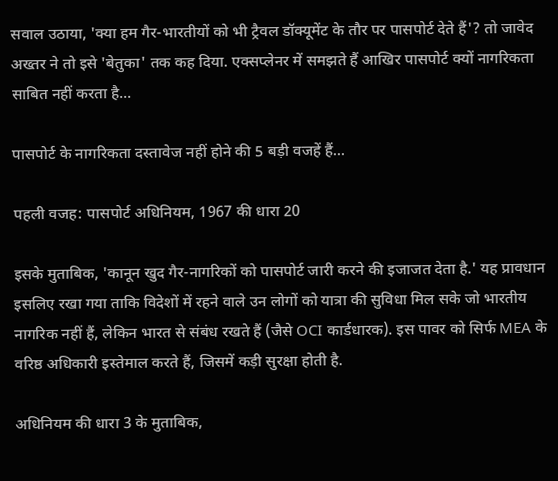सवाल उठाया, 'क्या हम गैर-भारतीयों को भी ट्रैवल डॉक्यूमेंट के तौर पर पासपोर्ट देते हैं'? तो जावेद अख्तर ने तो इसे 'बेतुका' तक कह दिया. एक्सप्लेनर में समझते हैं आखिर पासपोर्ट क्यों नागरिकता साबित नहीं करता है...

पासपोर्ट के नागरिकता दस्तावेज नहीं होने की 5 बड़ी वजहें हैं...

पहली वजह: पासपोर्ट अधिनियम, 1967 की धारा 20

इसके मुताबिक, 'कानून खुद गैर-नागरिकों को पासपोर्ट जारी करने की इजाजत देता है.' यह प्रावधान इसलिए रखा गया ताकि विदेशों में रहने वाले उन लोगों को यात्रा की सुविधा मिल सके जो भारतीय नागरिक नहीं हैं, लेकिन भारत से संबंध रखते हैं (जैसे OCI कार्डधारक). इस पावर को सिर्फ MEA के वरिष्ठ अधिकारी इस्तेमाल करते हैं, जिसमें कड़ी सुरक्षा होती है.

अधिनियम की धारा 3 के मुताबिक,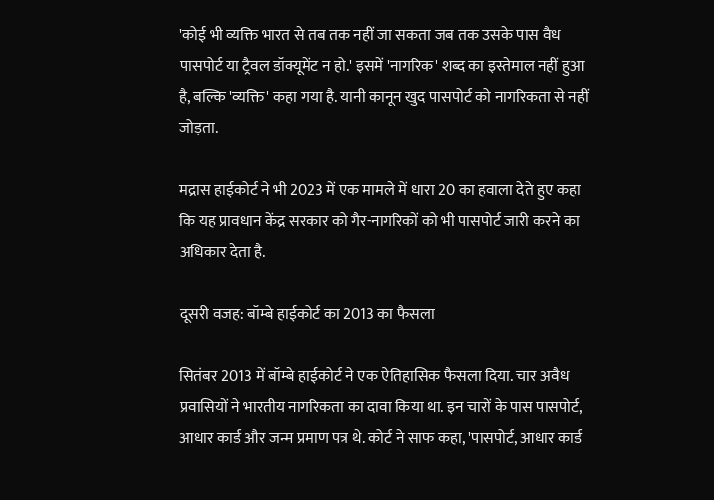'कोई भी व्यक्ति भारत से तब तक नहीं जा सकता जब तक उसके पास वैध पासपोर्ट या ट्रैवल डॉक्यूमेंट न हो.' इसमें 'नागरिक' शब्द का इस्तेमाल नहीं हुआ है, बल्कि 'व्यक्ति' कहा गया है. यानी कानून खुद पासपोर्ट को नागरिकता से नहीं जोड़ता.

मद्रास हाईकोर्ट ने भी 2023 में एक मामले में धारा 20 का हवाला देते हुए कहा कि यह प्रावधान केंद्र सरकार को गैर-नागरिकों को भी पासपोर्ट जारी करने का अधिकार देता है.

दूसरी वजह: बॉम्बे हाईकोर्ट का 2013 का फैसला

सितंबर 2013 में बॉम्बे हाईकोर्ट ने एक ऐतिहासिक फैसला दिया. चार अवैध प्रवासियों ने भारतीय नागरिकता का दावा किया था. इन चारों के पास पासपोर्ट, आधार कार्ड और जन्म प्रमाण पत्र थे. कोर्ट ने साफ कहा, 'पासपोर्ट, आधार कार्ड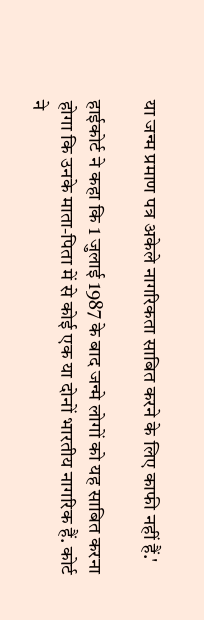या जन्म प्रमाण पत्र अकेले नागरिकता साबित करने के लिए काफी नहीं हैं.'

हाईकोर्ट ने कहा कि 1 जुलाई 1987 के बाद जन्मे लोगों को यह साबित करना होगा कि उनके माता-पिता में से कोई एक या दोनों भारतीय नागरिक हैं. कोर्ट ने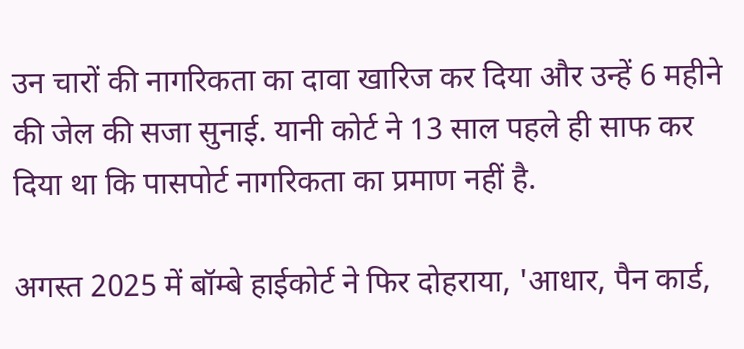उन चारों की नागरिकता का दावा खारिज कर दिया और उन्हें 6 महीने की जेल की सजा सुनाई. यानी कोर्ट ने 13 साल पहले ही साफ कर दिया था कि पासपोर्ट नागरिकता का प्रमाण नहीं है.

अगस्त 2025 में बॉम्बे हाईकोर्ट ने फिर दोहराया, 'आधार, पैन कार्ड,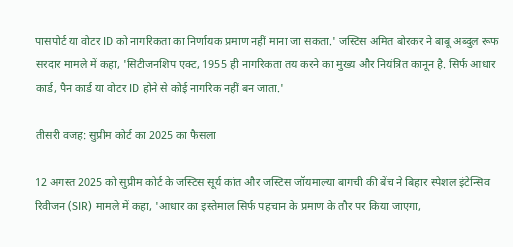पासपोर्ट या वोटर ID को नागरिकता का निर्णायक प्रमाण नहीं माना जा सकता.' जस्टिस अमित बोरकर ने बाबू अब्दुल रूफ सरदार मामले में कहा, 'सिटीजनशिप एक्ट, 1955 ही नागरिकता तय करने का मुख्य और नियंत्रित कानून है. सिर्फ आधार कार्ड, पैन कार्ड या वोटर ID होने से कोई नागरिक नहीं बन जाता.'

तीसरी वजह: सुप्रीम कोर्ट का 2025 का फैसला

12 अगस्त 2025 को सुप्रीम कोर्ट के जस्टिस सूर्य कांत और जस्टिस जॉयमाल्या बागची की बेंच ने बिहार स्पेशल इंटेन्सिव रिवीजन (SIR) मामले में कहा, 'आधार का इस्तेमाल सिर्फ पहचान के प्रमाण के तौर पर किया जाएगा,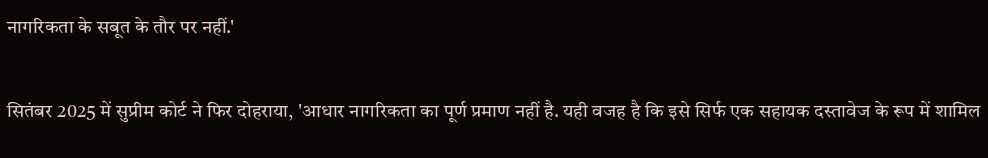नागरिकता के सबूत के तौर पर नहीं.'

सितंबर 2025 में सुप्रीम कोर्ट ने फिर दोहराया, 'आधार नागरिकता का पूर्ण प्रमाण नहीं है. यही वजह है कि इसे सिर्फ एक सहायक दस्तावेज के रूप में शामिल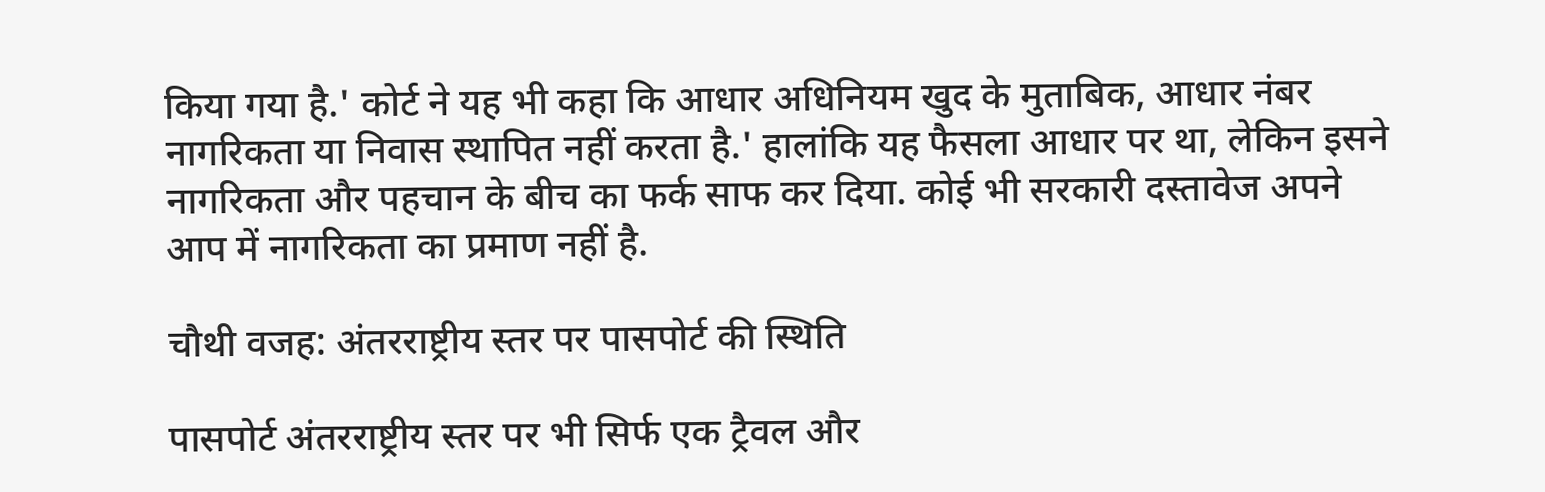किया गया है.' कोर्ट ने यह भी कहा कि आधार अधिनियम खुद के मुताबिक, आधार नंबर नागरिकता या निवास स्थापित नहीं करता है.' हालांकि यह फैसला आधार पर था, लेकिन इसने नागरिकता और पहचान के बीच का फर्क साफ कर दिया. कोई भी सरकारी दस्तावेज अपने आप में नागरिकता का प्रमाण नहीं है.

चौथी वजह: अंतरराष्ट्रीय स्तर पर पासपोर्ट की स्थिति

पासपोर्ट अंतरराष्ट्रीय स्तर पर भी सिर्फ एक ट्रैवल और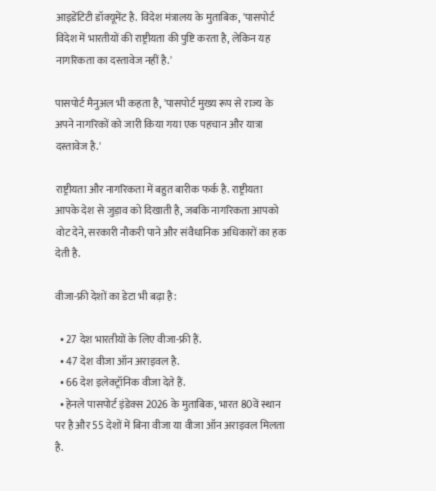आइडेंटिटी डॉक्यूमेंट है. विदेश मंत्रालय के मुताबिक, 'पासपोर्ट विदेश में भारतीयों की राष्ट्रीयता की पुष्टि करता है, लेकिन यह नागरिकता का दस्तावेज नहीं है.'

पासपोर्ट मैनुअल भी कहता है, 'पासपोर्ट मुख्य रूप से राज्य के अपने नागरिकों को जारी किया गया एक पहचान और यात्रा दस्तावेज है.'

राष्ट्रीयता और नागरिकता में बहुत बारीक फर्क है. राष्ट्रीयता आपके देश से जुड़ाव को दिखाती है, जबकि नागरिकता आपको वोट देने, सरकारी नौकरी पाने और संवैधानिक अधिकारों का हक देती है.

वीजा-फ्री देशों का डेटा भी बढ़ा है:

  • 27 देश भारतीयों के लिए वीजा-फ्री हैं.
  • 47 देश वीजा ऑन अराइवल है.
  • 66 देश इलेक्ट्रॉनिक वीजा देते हैं.
  • हेनले पासपोर्ट इंडेक्स 2026 के मुताबिक, भारत 80वें स्थान पर है और 55 देशों में बिना वीजा या वीजा ऑन अराइवल मिलता है.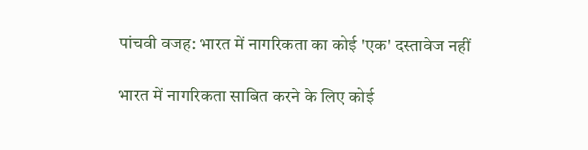पांचवी वजह: भारत में नागरिकता का कोई 'एक' दस्तावेज नहीं

भारत में नागरिकता साबित करने के लिए कोई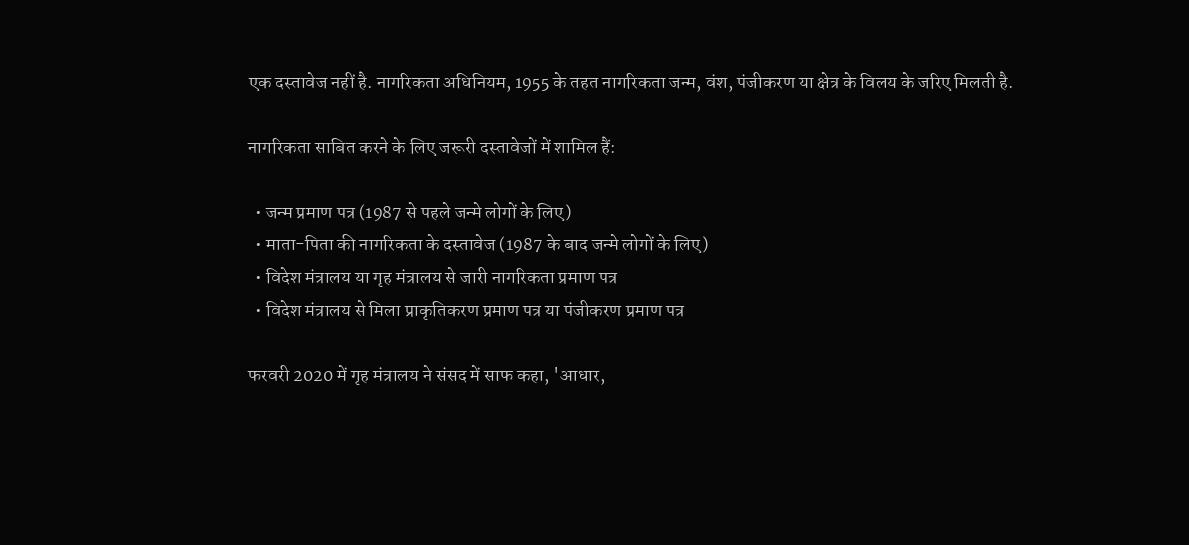एक दस्तावेज नहीं है. नागरिकता अधिनियम, 1955 के तहत नागरिकता जन्म, वंश, पंजीकरण या क्षेत्र के विलय के जरिए मिलती है.

नागरिकता साबित करने के लिए जरूरी दस्तावेजों में शामिल हैं:

  • जन्म प्रमाण पत्र (1987 से पहले जन्मे लोगों के लिए)
  • माता-पिता की नागरिकता के दस्तावेज (1987 के बाद जन्मे लोगों के लिए)
  • विदेश मंत्रालय या गृह मंत्रालय से जारी नागरिकता प्रमाण पत्र
  • विदेश मंत्रालय से मिला प्राकृतिकरण प्रमाण पत्र या पंजीकरण प्रमाण पत्र

फरवरी 2020 में गृह मंत्रालय ने संसद में साफ कहा, 'आधार,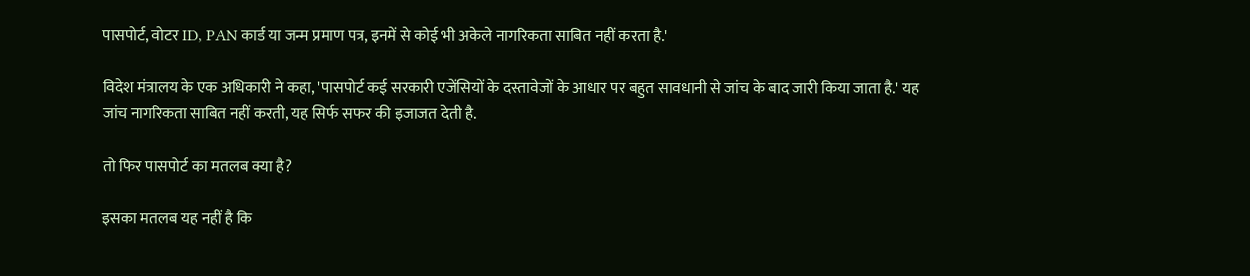पासपोर्ट, वोटर ID, PAN कार्ड या जन्म प्रमाण पत्र, इनमें से कोई भी अकेले नागरिकता साबित नहीं करता है.'

विदेश मंत्रालय के एक अधिकारी ने कहा, 'पासपोर्ट कई सरकारी एजेंसियों के दस्तावेजों के आधार पर बहुत सावधानी से जांच के बाद जारी किया जाता है.' यह जांच नागरिकता साबित नहीं करती, यह सिर्फ सफर की इजाजत देती है.

तो फिर पासपोर्ट का मतलब क्या है?

इसका मतलब यह नहीं है कि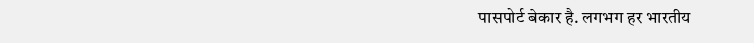पासपोर्ट बेकार है. लगभग हर भारतीय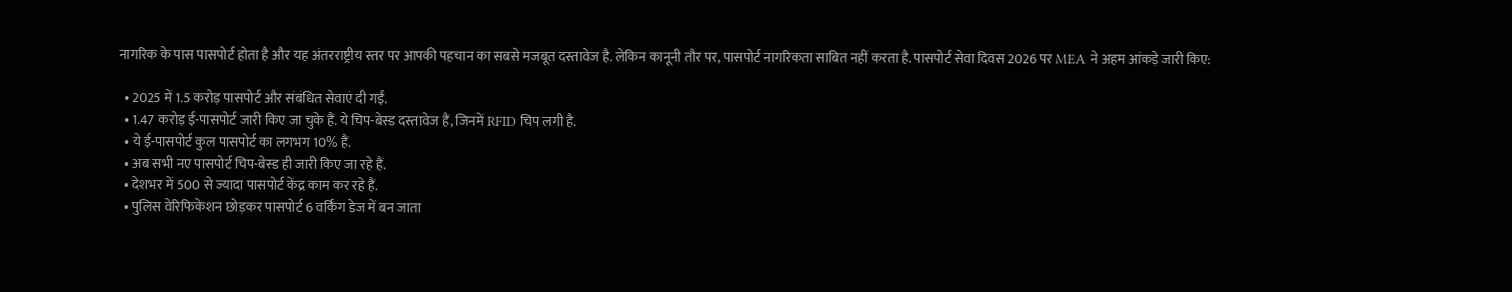नागरिक के पास पासपोर्ट होता है और यह अंतरराष्ट्रीय स्तर पर आपकी पहचान का सबसे मजबूत दस्तावेज है. लेकिन कानूनी तौर पर, पासपोर्ट नागरिकता साबित नहीं करता है. पासपोर्ट सेवा दिवस 2026 पर MEA ने अहम आंकड़े जारी किए:

  • 2025 में 1.5 करोड़ पासपोर्ट और संबंधित सेवाएं दी गईं.
  • 1.47 करोड़ ई-पासपोर्ट जारी किए जा चुके हैं. ये चिप-बेस्ड दस्तावेज हैं, जिनमें RFID चिप लगी है.
  • ये ई-पासपोर्ट कुल पासपोर्ट का लगभग 10% हैं.
  • अब सभी नए पासपोर्ट चिप-बेस्ड ही जारी किए जा रहे हैं.
  • देशभर में 500 से ज्यादा पासपोर्ट केंद्र काम कर रहे हैं.
  • पुलिस वेरिफिकेशन छोड़कर पासपोर्ट 6 वर्किंग डेज में बन जाता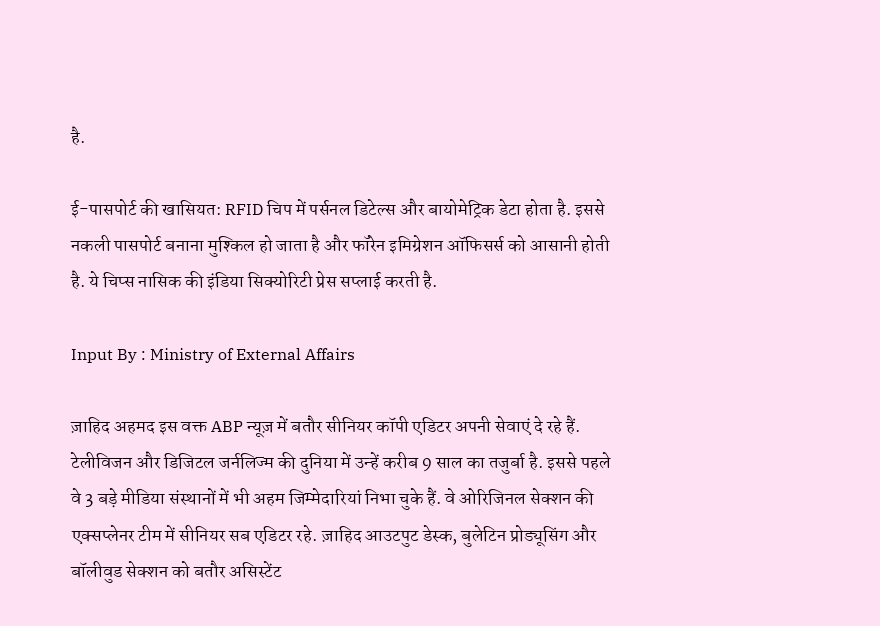है.

ई-पासपोर्ट की खासियत: RFID चिप में पर्सनल डिटेल्स और बायोमेट्रिक डेटा होता है. इससे नकली पासपोर्ट बनाना मुश्किल हो जाता है और फॉरेन इमिग्रेशन ऑफिसर्स को आसानी होती है. ये चिप्स नासिक की इंडिया सिक्योरिटी प्रेस सप्लाई करती है.

Input By : Ministry of External Affairs

ज़ाहिद अहमद इस वक्त ABP न्यूज़ में बतौर सीनियर कॉपी एडिटर अपनी सेवाएं दे रहे हैं. टेलीविजन और डिजिटल जर्नलिज्म की दुनिया में उन्हें करीब 9 साल का तजुर्बा है. इससे पहले वे 3 बड़े मीडिया संस्थानों में भी अहम जिम्मेदारियां निभा चुके हैं. वे ओरिजिनल सेक्शन की एक्सप्लेनर टीम में सीनियर सब एडिटर रहे. ज़ाहिद आउटपुट डेस्क, बुलेटिन प्रोड्यूसिंग और बॉलीवुड सेक्शन को बतौर असिस्टेंट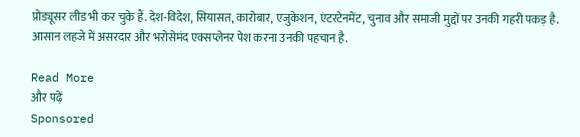प्रोड्यूसर लीड भी कर चुके हैं. देश-विदेश, सियासत, कारोबार, एजुकेशन, एंटरटेनमेंट, चुनाव और समाजी मुद्दों पर उनकी गहरी पकड़ है. आसान लहजे में असरदार और भरोसेमंद एक्सप्लेनर पेश करना उनकी पहचान है.

Read More
और पढ़ें
Sponsored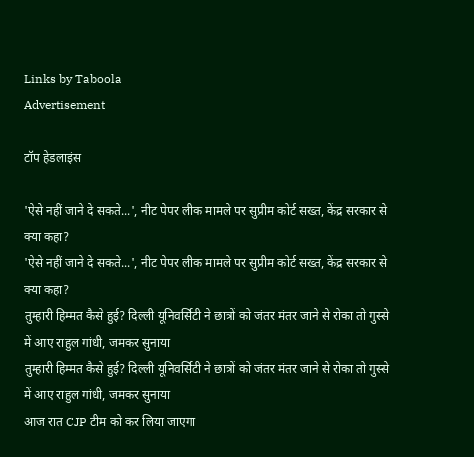Links by Taboola
Advertisement

टॉप हेडलाइंस

'ऐसे नहीं जाने दे सकते...', नीट पेपर लीक मामले पर सुप्रीम कोर्ट सख्त, केंद्र सरकार से क्या कहा?
'ऐसे नहीं जाने दे सकते...', नीट पेपर लीक मामले पर सुप्रीम कोर्ट सख्त, केंद्र सरकार से क्या कहा?
तुम्हारी हिम्मत कैसे हुई? दिल्ली यूनिवर्सिटी ने छात्रों को जंतर मंतर जाने से रोका तो गुस्से में आए राहुल गांधी, जमकर सुनाया
तुम्हारी हिम्मत कैसे हुई? दिल्ली यूनिवर्सिटी ने छात्रों को जंतर मंतर जाने से रोका तो गुस्से में आए राहुल गांधी, जमकर सुनाया
आज रात CJP टीम को कर लिया जाएगा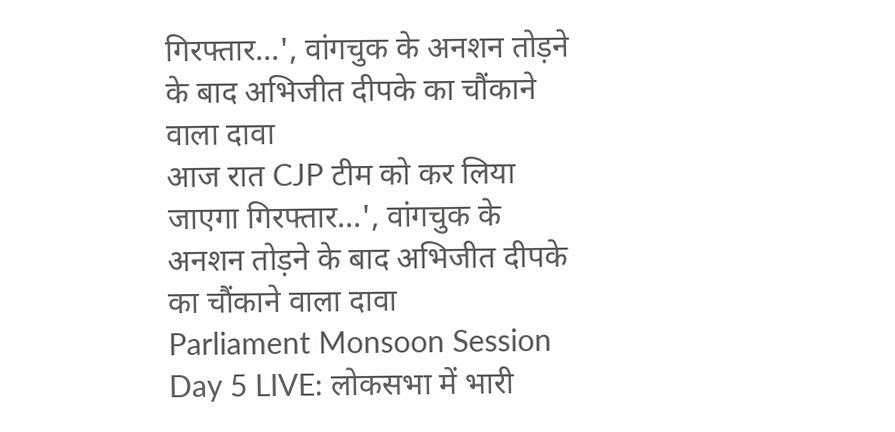गिरफ्तार...', वांगचुक के अनशन तोड़ने के बाद अभिजीत दीपके का चौंकाने वाला दावा
आज रात CJP टीम को कर लिया जाएगा गिरफ्तार...', वांगचुक के अनशन तोड़ने के बाद अभिजीत दीपके का चौंकाने वाला दावा
Parliament Monsoon Session Day 5 LIVE: लोकसभा में भारी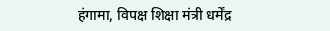हंगामा, विपक्ष शिक्षा मंत्री धर्मेंद्र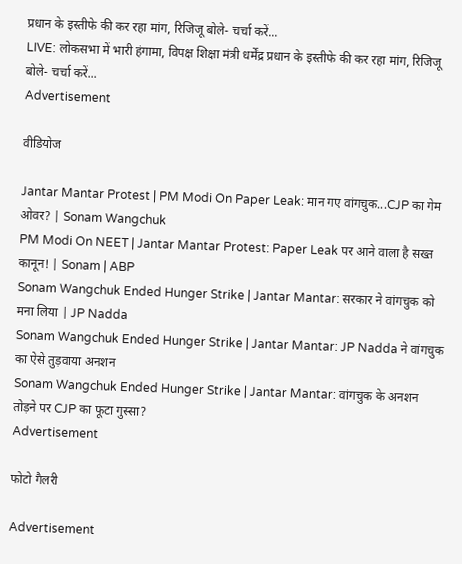प्रधान के इस्तीफे की कर रहा मांग, रिजिजू बोले- चर्चा करें...
LIVE: लोकसभा में भारी हंगामा, विपक्ष शिक्षा मंत्री धर्मेंद्र प्रधान के इस्तीफे की कर रहा मांग, रिजिजू बोले- चर्चा करें...
Advertisement

वीडियोज

Jantar Mantar Protest | PM Modi On Paper Leak: मान गए वांगचुक...CJP का गेम ओवर? | Sonam Wangchuk
PM Modi On NEET | Jantar Mantar Protest: Paper Leak पर आने वाला है सख्त कानून! | Sonam | ABP
Sonam Wangchuk Ended Hunger Strike | Jantar Mantar: सरकार ने वांगचुक को मना लिया | JP Nadda
Sonam Wangchuk Ended Hunger Strike | Jantar Mantar: JP Nadda ने वांगचुक का ऐसे तुड़वाया अनशन
Sonam Wangchuk Ended Hunger Strike | Jantar Mantar: वांगचुक के अनशन तोड़ने पर CJP का फूटा गुस्सा?
Advertisement

फोटो गैलरी

Advertisement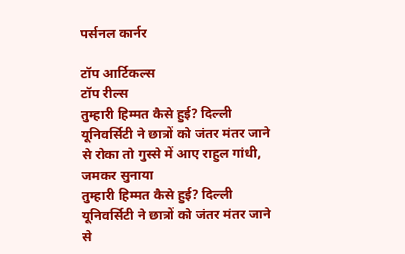पर्सनल कार्नर

टॉप आर्टिकल्स
टॉप रील्स
तुम्हारी हिम्मत कैसे हुई? दिल्ली यूनिवर्सिटी ने छात्रों को जंतर मंतर जाने से रोका तो गुस्से में आए राहुल गांधी, जमकर सुनाया
तुम्हारी हिम्मत कैसे हुई? दिल्ली यूनिवर्सिटी ने छात्रों को जंतर मंतर जाने से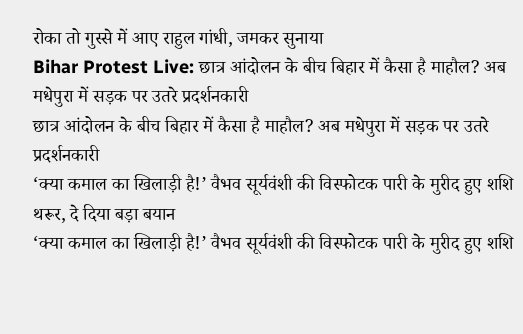रोका तो गुस्से में आए राहुल गांधी, जमकर सुनाया
Bihar Protest Live: छात्र आंदोलन के बीच बिहार में कैसा है माहौल? अब मधेपुरा में सड़क पर उतरे प्रदर्शनकारी
छात्र आंदोलन के बीच बिहार में कैसा है माहौल? अब मधेपुरा में सड़क पर उतरे प्रदर्शनकारी
‘क्या कमाल का खिलाड़ी है!’ वैभव सूर्यवंशी की विस्फोटक पारी के मुरीद हुए शशि थरूर, दे दिया बड़ा बयान
‘क्या कमाल का खिलाड़ी है!’ वैभव सूर्यवंशी की विस्फोटक पारी के मुरीद हुए शशि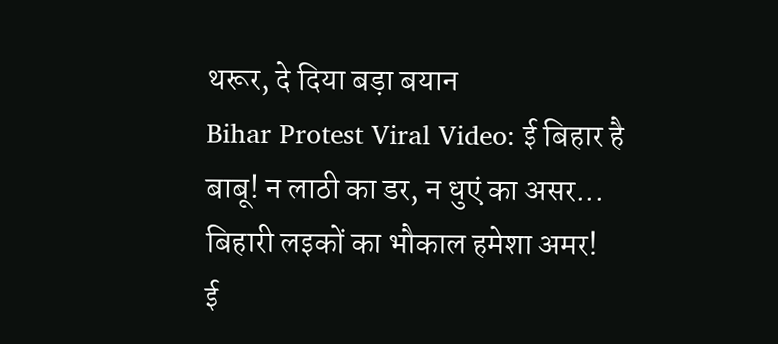थरूर, दे दिया बड़ा बयान
Bihar Protest Viral Video: ई बिहार है बाबू! न लाठी का डर, न धुएं का असर... बिहारी लइकों का भौकाल हमेशा अमर!
ई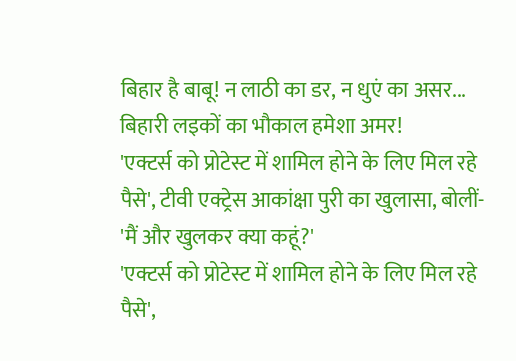बिहार है बाबू! न लाठी का डर, न धुएं का असर... बिहारी लइकों का भौकाल हमेशा अमर!
'एक्टर्स को प्रोटेस्ट में शामिल होने के लिए मिल रहे पैसे', टीवी एक्ट्रेस आकांक्षा पुरी का खुलासा, बोलीं- 'मैं और खुलकर क्या कहूं?'
'एक्टर्स को प्रोटेस्ट में शामिल होने के लिए मिल रहे पैसे',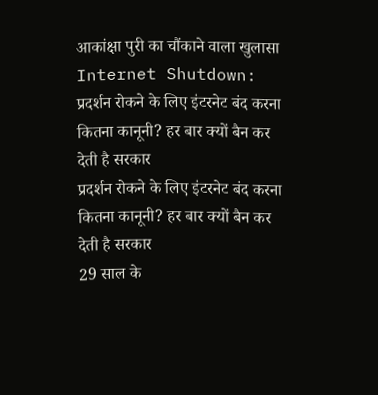आकांक्षा पुरी का चौंकाने वाला खुलासा
Internet Shutdown: प्रदर्शन रोकने के लिए इंटरनेट बंद करना कितना कानूनी? हर बार क्यों बैन कर देती है सरकार
प्रदर्शन रोकने के लिए इंटरनेट बंद करना कितना कानूनी? हर बार क्यों बैन कर देती है सरकार
29 साल के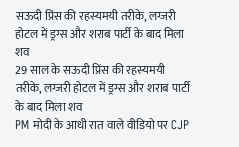सऊदी प्रिंस की रहस्यमयी तरीके, लग्जरी होटल में ड्रग्स और शराब पार्टी के बाद मिला शव
29 साल के सऊदी प्रिंस की रहस्यमयी तरीके, लग्जरी होटल में ड्रग्स और शराब पार्टी के बाद मिला शव
PM मोदी के आधी रात वाले वीडियो पर CJP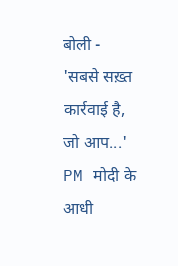बोली - 'सबसे सख़्त कार्रवाई है, जो आप...'
PM मोदी के आधी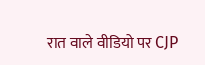रात वाले वीडियो पर CJP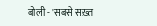बोली - 'सबसे सख़्त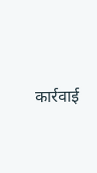कार्रवाई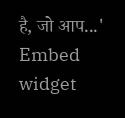है, जो आप...'
Embed widget